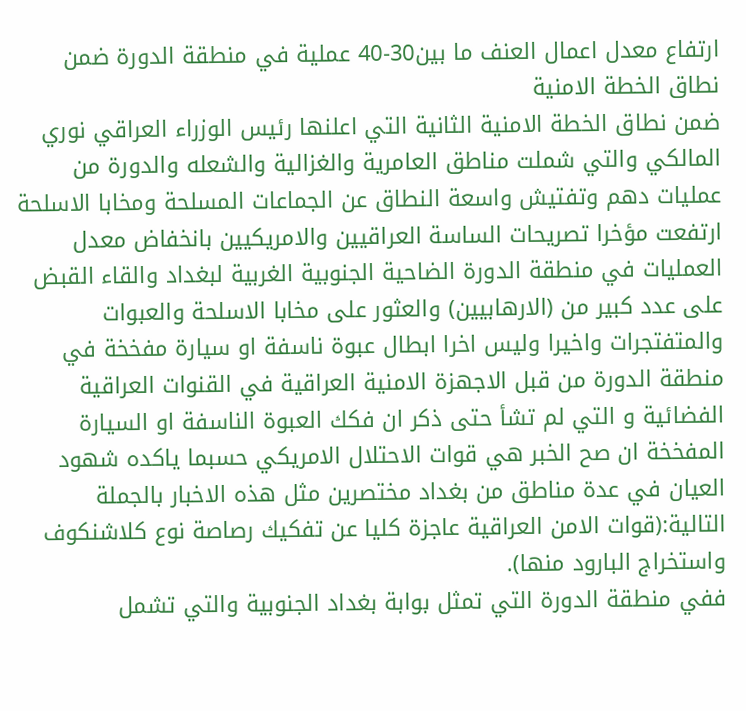ارتفاع معدل اعمال العنف ما بين30-40 عملية في منطقة الدورة ضمن نطاق الخطة الامنية
ضمن نطاق الخطة الامنية الثانية التي اعلنها رئيس الوزراء العراقي نوري المالكي والتي شملت مناطق العامرية والغزالية والشعله والدورة من عمليات دهم وتفتيش واسعة النطاق عن الجماعات المسلحة ومخابا الاسلحة ارتفعت مؤخرا تصريحات الساسة العراقيين والامريكيين بانخفاض معدل العمليات في منطقة الدورة الضاحية الجنوبية الغربية لبغداد والقاء القبض على عدد كبير من (الارهابيين) والعثور على مخابا الاسلحة والعبوات والمتفتجرات واخيرا وليس اخرا ابطال عبوة ناسفة او سيارة مفخخة في منطقة الدورة من قبل الاجهزة الامنية العراقية في القنوات العراقية الفضائية و التي لم تشأ حتى ذكر ان فكك العبوة الناسفة او السيارة المفخخة ان صح الخبر هي قوات الاحتلال الامريكي حسبما ياكده شهود العيان في عدة مناطق من بغداد مختصرين مثل هذه الاخبار بالجملة التالية:(قوات الامن العراقية عاجزة كليا عن تفكيك رصاصة نوع كلاشنكوف واستخراج البارود منها).
ففي منطقة الدورة التي تمثل بوابة بغداد الجنوبية والتي تشمل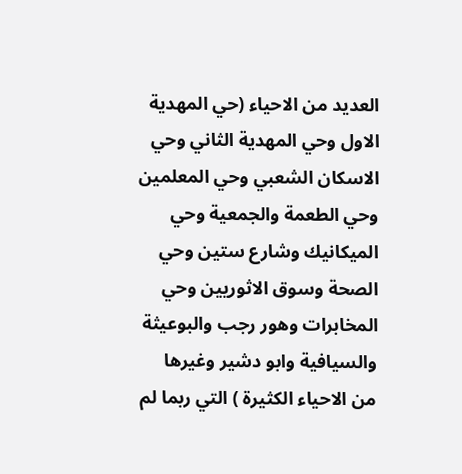العديد من الاحياء (حي المهدية الاول وحي المهدية الثاني وحي الاسكان الشعبي وحي المعلمين وحي الطعمة والجمعية وحي الميكانيك وشارع ستين وحي الصحة وسوق الاثوريين وحي المخابرات وهور رجب والبوعيثة والسيافية وابو دشير وغيرها من الاحياء الكثيرة ) التي ربما لم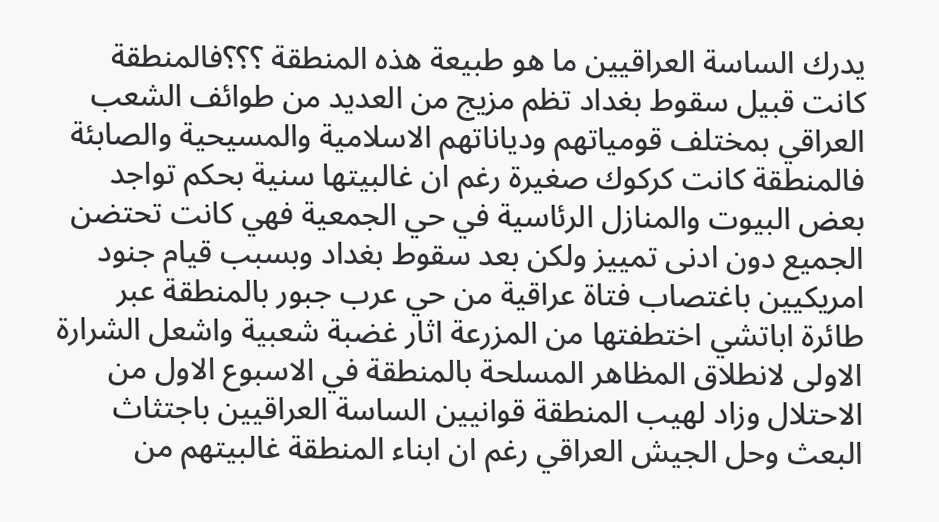يدرك الساسة العراقيين ما هو طبيعة هذه المنطقة ؟؟؟فالمنطقة كانت قبيل سقوط بغداد تظم مزيج من العديد من طوائف الشعب العراقي بمختلف قومياتهم ودياناتهم الاسلامية والمسيحية والصابئة فالمنطقة كانت كركوك صغيرة رغم ان غالبيتها سنية بحكم تواجد بعض البيوت والمنازل الرئاسية في حي الجمعية فهي كانت تحتضن الجميع دون ادنى تمييز ولكن بعد سقوط بغداد وبسبب قيام جنود امريكيين باغتصاب فتاة عراقية من حي عرب جبور بالمنطقة عبر طائرة اباتشي اختطفتها من المزرعة اثار غضبة شعبية واشعل الشرارة الاولى لانطلاق المظاهر المسلحة بالمنطقة في الاسبوع الاول من الاحتلال وزاد لهيب المنطقة قوانيين الساسة العراقيين باجتثاث البعث وحل الجيش العراقي رغم ان ابناء المنطقة غالبيتهم من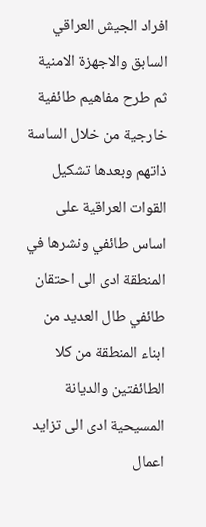افراد الجيش العراقي السابق والاجهزة الامنية ثم طرح مفاهيم طائفية خارجية من خلال الساسة ذاتهم وبعدها تشكيل القوات العراقية على اساس طائفي ونشرها في المنطقة ادى الى احتقان طائفي طال العديد من ابناء المنطقة من كلا الطائفتين والديانة المسيحية ادى الى تزايد اعمال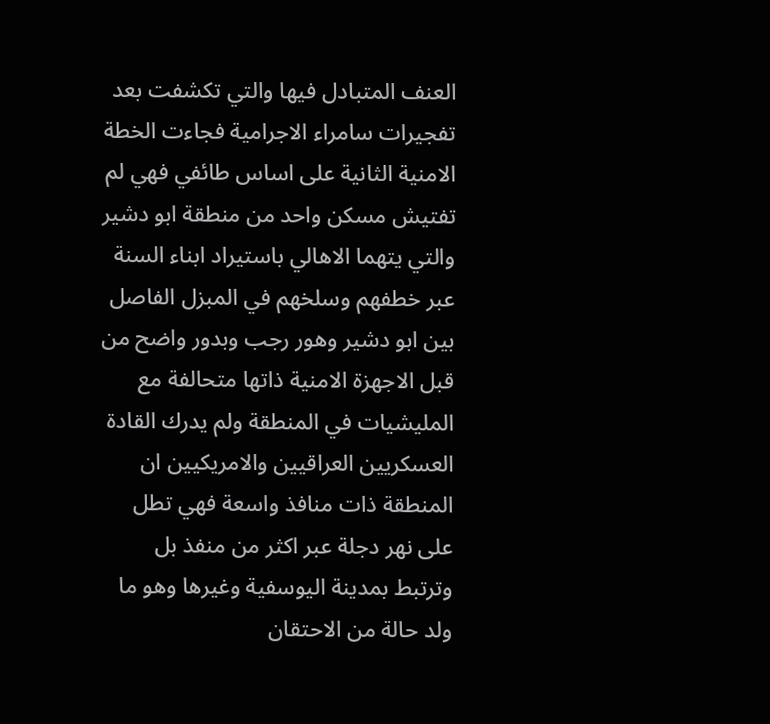العنف المتبادل فيها والتي تكشفت بعد تفجيرات سامراء الاجرامية فجاءت الخطة الامنية الثانية على اساس طائفي فهي لم تفتيش مسكن واحد من منطقة ابو دشير والتي يتهما الاهالي باستيراد ابناء السنة عبر خطفهم وسلخهم في المبزل الفاصل بين ابو دشير وهور رجب وبدور واضح من قبل الاجهزة الامنية ذاتها متحالفة مع المليشيات في المنطقة ولم يدرك القادة العسكريين العراقيين والامريكيين ان المنطقة ذات منافذ واسعة فهي تطل على نهر دجلة عبر اكثر من منفذ بل وترتبط بمدينة اليوسفية وغيرها وهو ما ولد حالة من الاحتقان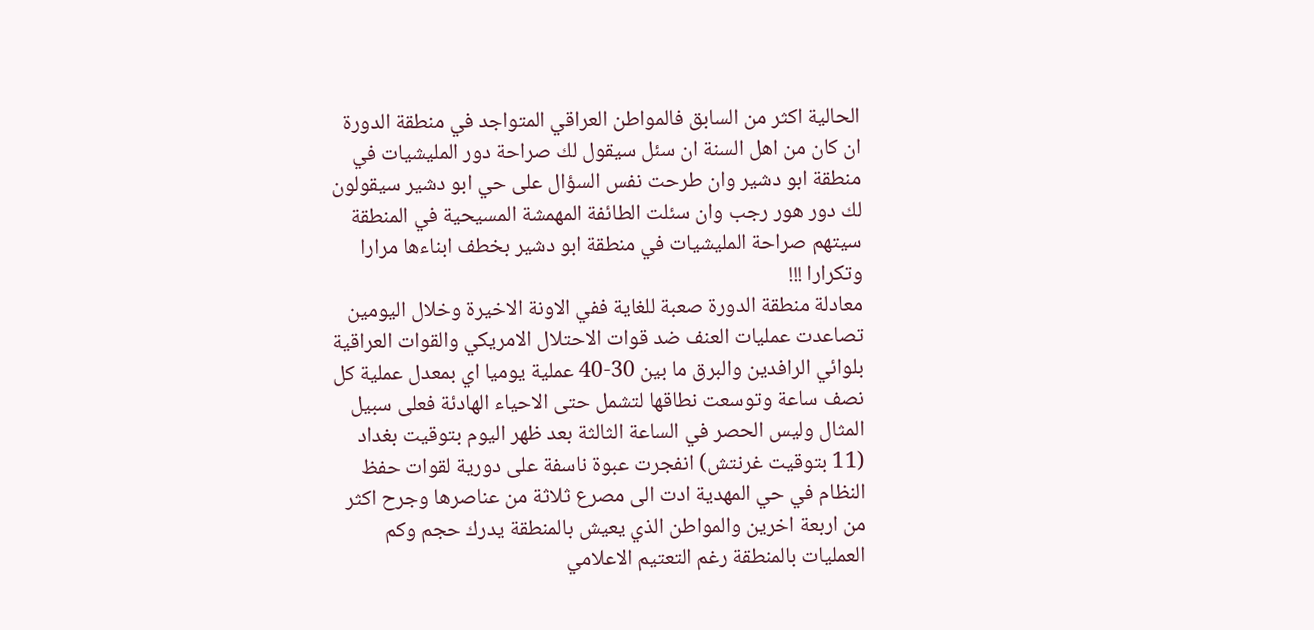الحالية اكثر من السابق فالمواطن العراقي المتواجد في منطقة الدورة ان كان من اهل السنة ان سئل سيقول لك صراحة دور المليشيات في منطقة ابو دشير وان طرحت نفس السؤال على حي ابو دشير سيقولون لك دور هور رجب وان سئلت الطائفة المهمشة المسيحية في المنطقة سيتهم صراحة المليشيات في منطقة ابو دشير بخطف ابناءها مرارا وتكرارا !!!
معادلة منطقة الدورة صعبة للغاية ففي الاونة الاخيرة وخلال اليومين تصاعدت عمليات العنف ضد قوات الاحتلال الامريكي والقوات العراقية بلوائي الرافدين والبرق ما بين 30-40 عملية يوميا اي بمعدل عملية كل نصف ساعة وتوسعت نطاقها لتشمل حتى الاحياء الهادئة فعلى سبيل المثال وليس الحصر في الساعة الثالثة بعد ظهر اليوم بتوقيت بغداد (11 بتوقيت غرنتش) انفجرت عبوة ناسفة على دورية لقوات حفظ النظام في حي المهدية ادت الى مصرع ثلاثة من عناصرها وجرح اكثر من اربعة اخرين والمواطن الذي يعيش بالمنطقة يدرك حجم وكم العمليات بالمنطقة رغم التعتيم الاعلامي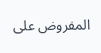المفروض على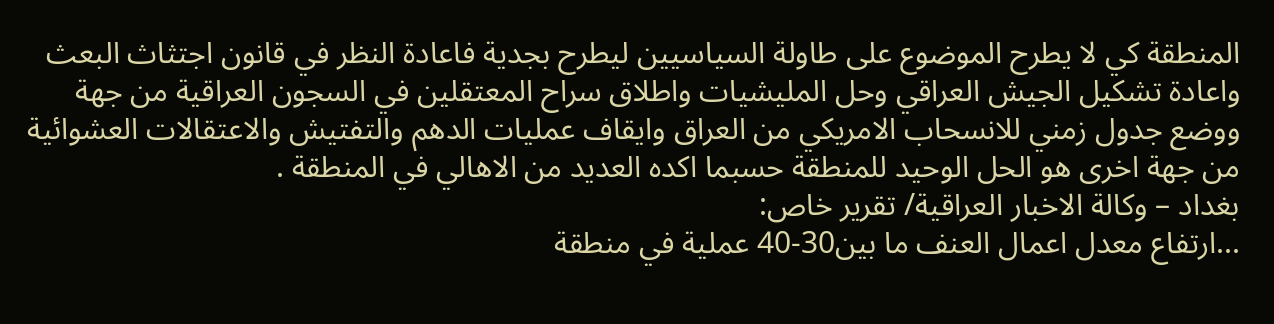المنطقة كي لا يطرح الموضوع على طاولة السياسيين ليطرح بجدية فاعادة النظر في قانون اجتثاث البعث واعادة تشكيل الجيش العراقي وحل المليشيات واطلاق سراح المعتقلين في السجون العراقية من جهة ووضع جدول زمني للانسحاب الامريكي من العراق وايقاف عمليات الدهم والتفتيش والاعتقالات العشوائية من جهة اخرى هو الحل الوحيد للمنطقة حسبما اكده العديد من الاهالي في المنطقة .
بغداد – وكالة الاخبار العراقية/ تقرير خاص:
...ارتفاع معدل اعمال العنف ما بين30-40 عملية في منطقة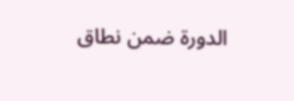الدورة ضمن نطاق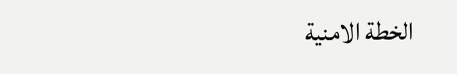الخطة الامنية